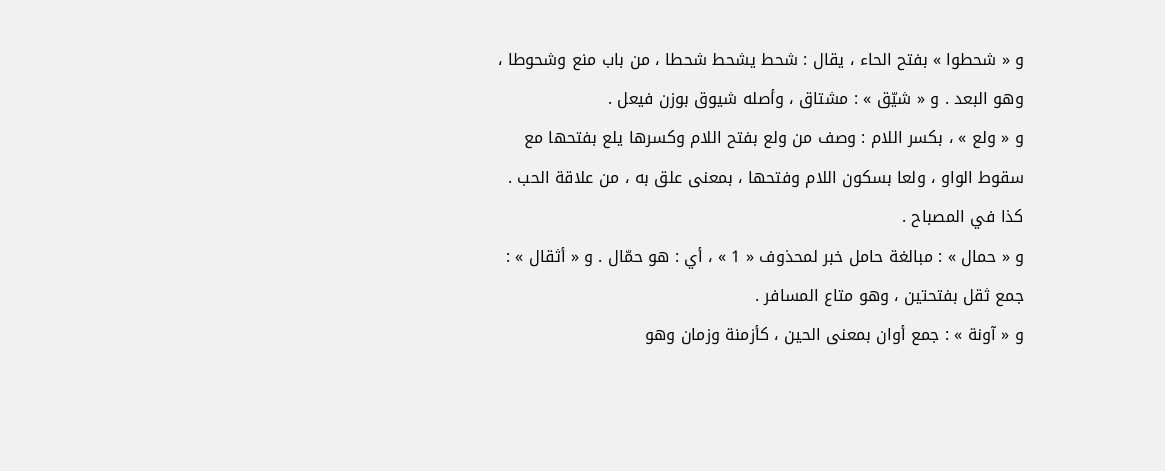و « شحطوا » بفتح الحاء ، يقال : شحط يشحط شحطا ، من باب منع وشحوطا ، وهو البعد . و « شيّق » : مشتاق ، وأصله شيوق بوزن فيعل .
و « ولع » ، بكسر اللام : وصف من ولع بفتح اللام وكسرها يلع بفتحها مع سقوط الواو ، ولعا بسكون اللام وفتحها ، بمعنى علق به ، من علاقة الحب . كذا في المصباح .
و « حمال » : مبالغة حامل خبر لمحذوف « 1 » ، أي : هو حمّال . و « أثقال » :
جمع ثقل بفتحتين ، وهو متاع المسافر .
و « آونة » : جمع أوان بمعنى الحين ، كأزمنة وزمان وهو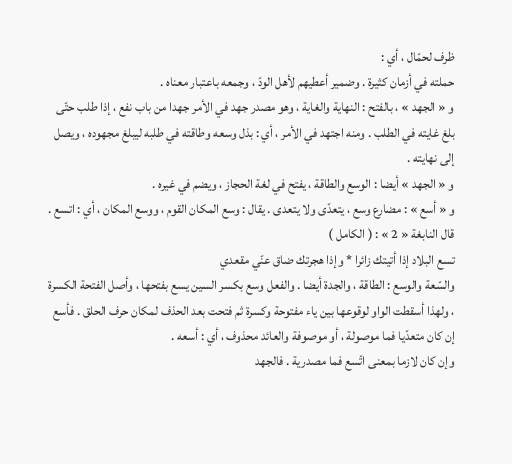ظرف لحمّال ، أي :
حملته في أزمان كثيرة . وضمير أعطيهم لأهل الودّ ، وجمعه باعتبار معناه .
و « الجهد » ، بالفتح : النهاية والغاية ، وهو مصدر جهد في الأمر جهدا من باب نفع ، إذا طلب حتّى بلغ غايته في الطلب . ومنه اجتهد في الأمر ، أي : بذل وسعه وطاقته في طلبه ليبلغ مجهوده ، ويصل إلى نهايته .
و « الجهد » أيضا : الوسع والطاقة ، يفتح في لغة الحجاز ، ويضم في غيره .
و « أسع » : مضارع وسع ، يتعدّى ولا يتعدى . يقال : وسع المكان القوم ، ووسع المكان ، أي : اتسع .
قال النابغة « 2 » : ( الكامل )
تسع البلاد إذا أتيتك زائرا * وإذا هجرتك ضاق عنّي مقعدي
والسّعة والوسع : الطاقة ، والجدة أيضا . والفعل وسع بكسر السين يسع بفتحها ، وأصل الفتحة الكسرة ، ولهذا أسقطت الواو لوقوعها بين ياء مفتوحة وكسرة ثم فتحت بعد الحذف لمكان حرف الحلق . فأسع إن كان متعدّيا فما موصولة ، أو موصوفة والعائد محذوف ، أي : أسعه .
وإن كان لازما بمعنى اتّسع فما مصدرية . فالجهد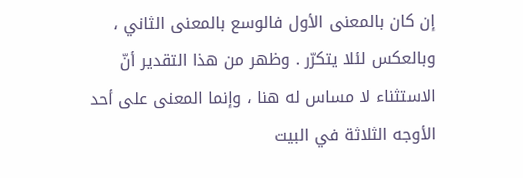إن كان بالمعنى الأول فالوسع بالمعنى الثاني ، وبالعكس لئلا يتكرّر . وظهر من هذا التقدير أنّ الاستثناء لا مساس له هنا ، وإنما المعنى على أحد الأوجه الثلاثة في البيت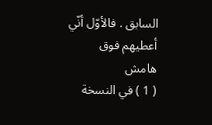السابق . فالأوّل أنّي أعطيهم فوق
هامش
( 1 ) في النسخة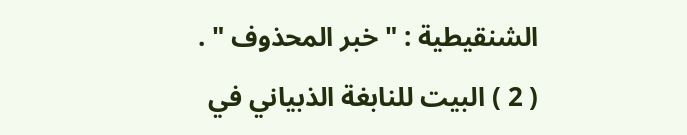الشنقيطية : " خبر المحذوف " .
( 2 ) البيت للنابغة الذبياني في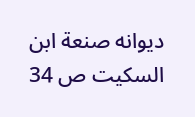ديوانه صنعة ابن السكيت ص 34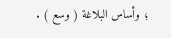؛ وأساس البلاغة ( وسع ) .